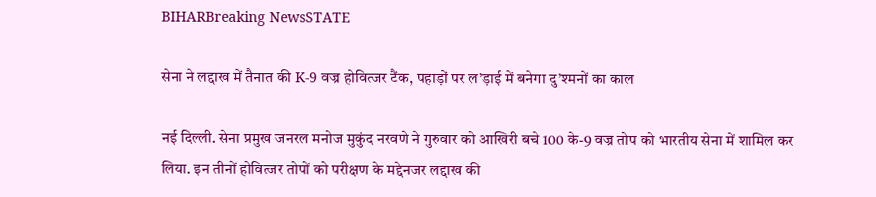BIHARBreaking NewsSTATE

सेना ने लद्दाख में तैनात की K-9 वज्र होवित्जर टैंक, पहाड़ों पर ल’ड़ाई में बनेगा दु’श्मनों का काल

नई दिल्ली. सेना प्रमुख जनरल मनोज मुकुंद नरवणे ने गुरुवार को आखिरी बचे 100 के-9 वज्र तोप को भारतीय सेना में शामिल कर लिया. इन तीनों होवित्जर तोपों को परीक्षण के मद्देनजर लद्दाख की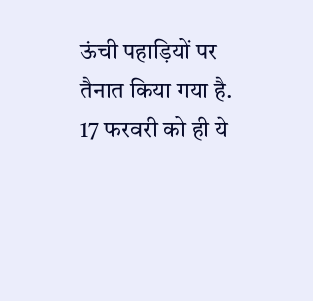ऊंची पहाड़ियों पर तैनात किया गया है. 17 फरवरी को ही ये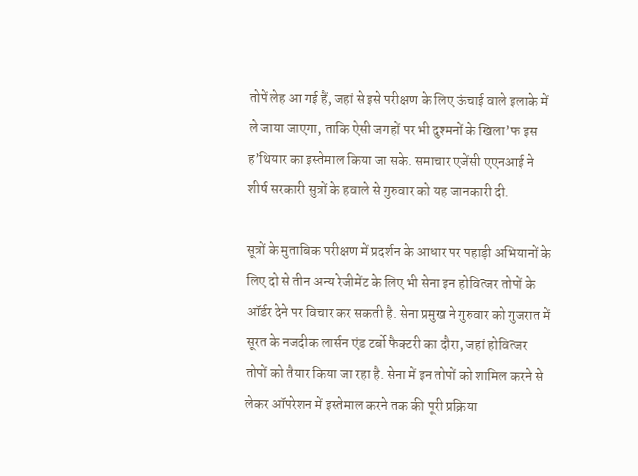तोपें लेह आ गई हैं, जहां से इसे परीक्षण के लिए ऊंचाई वाले इलाके में ले जाया जाएगा, ताकि ऐसी जगहों पर भी दुश्मनों के खिला’फ इस ह’थियार का इस्तेमाल किया जा सके. समाचार एजेंसी एएनआई ने शीर्ष सरकारी सुत्रों के हवाले से गुरुवार को यह जानकारी दी.

सूत्रों के मुताबिक परीक्षण में प्रदर्शन के आधार पर पहाड़ी अभियानों के लिए दो से तीन अन्य रेजीमेंट के लिए भी सेना इन होवित्जर तोपों के ऑर्डर देने पर विचार कर सकती है. सेना प्रमुख ने गुरुवार को गुजरात में सूरत के नजदीक लार्सन एंड टर्बो फैक्टरी का दौरा, जहां होवित्जर तोपों को तैयार किया जा रहा है. सेना में इन तोपों को शामिल करने से लेकर ऑपरेशन में इस्तेमाल करने तक की पूरी प्रक्रिया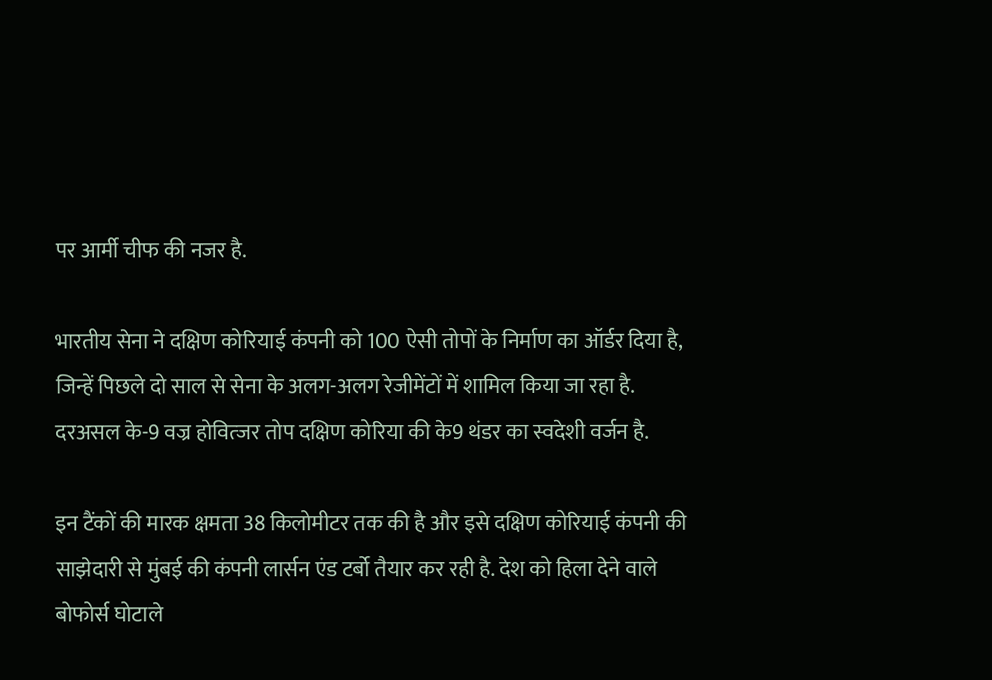पर आर्मी चीफ की नजर है.

भारतीय सेना ने दक्षिण कोरियाई कंपनी को 100 ऐसी तोपों के निर्माण का ऑर्डर दिया है, जिन्हें पिछले दो साल से सेना के अलग-अलग रेजीमेंटों में शामिल किया जा रहा है. दरअसल के-9 वज्र होवित्जर तोप दक्षिण कोरिया की के9 थंडर का स्वदेशी वर्जन है.

इन टैंकों की मारक क्षमता 38 किलोमीटर तक की है और इसे दक्षिण कोरियाई कंपनी की साझेदारी से मुंबई की कंपनी लार्सन एंड टर्बो तैयार कर रही है. देश को हिला देने वाले बोफोर्स घोटाले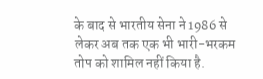के बाद से भारतीय सेना ने 1986 से लेकर अब तक एक भी भारी-भरकम तोप को शामिल नहीं किया है.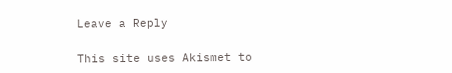Leave a Reply

This site uses Akismet to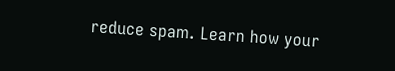reduce spam. Learn how your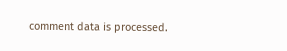comment data is processed.